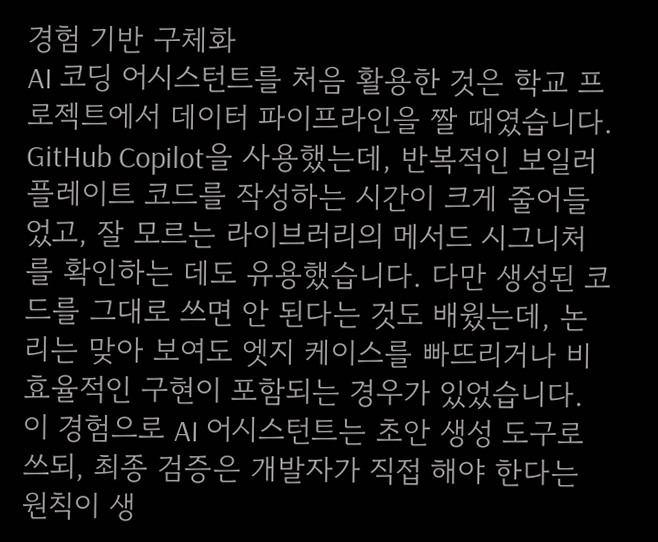경험 기반 구체화
AI 코딩 어시스턴트를 처음 활용한 것은 학교 프로젝트에서 데이터 파이프라인을 짤 때였습니다. GitHub Copilot을 사용했는데, 반복적인 보일러플레이트 코드를 작성하는 시간이 크게 줄어들었고, 잘 모르는 라이브러리의 메서드 시그니처를 확인하는 데도 유용했습니다. 다만 생성된 코드를 그대로 쓰면 안 된다는 것도 배웠는데, 논리는 맞아 보여도 엣지 케이스를 빠뜨리거나 비효율적인 구현이 포함되는 경우가 있었습니다. 이 경험으로 AI 어시스턴트는 초안 생성 도구로 쓰되, 최종 검증은 개발자가 직접 해야 한다는 원칙이 생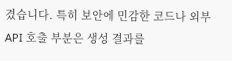겼습니다. 특히 보안에 민감한 코드나 외부 API 호출 부분은 생성 결과를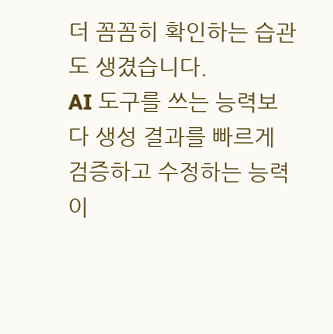더 꼼꼼히 확인하는 습관도 생겼습니다.
AI 도구를 쓰는 능력보다 생성 결과를 빠르게 검증하고 수정하는 능력이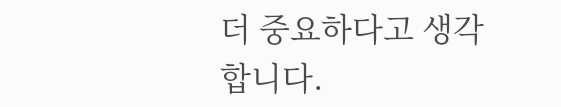더 중요하다고 생각합니다.